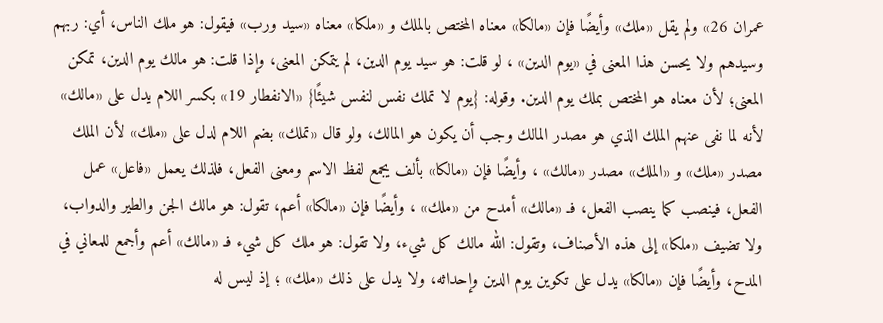عمران 26» ولم يقل «ملك» وأيضًا فإن «مالكا» معناه المختص بالملك و «ملكا» معناه «سيد ورب» فيقول: هو ملك الناس، أي: ربهم وسيدهم ولا يحسن هذا المعنى في «يوم الدين» ، لو قلت: هو سيد يوم الدين، لم يتمكن المعنى، وإذا قلت: هو مالك يوم الدين، تمكن المعنى؛ لأن معناه هو المختص بملك يوم الدين. وقوله: {يوم لا تملك نفس لنفس شيئًا} «الانفطار 19» بكسر اللام يدل على «مالك» لأنه لما نفى عنهم الملك الذي هو مصدر المالك وجب أن يكون هو المالك، ولو قال «تملك» بضم اللام لدل على «ملك» لأن الملك مصدر «ملك» و «الملك» مصدر «مالك» ، وأيضًا فإن «مالكا» بألف يجمع لفظ الاسم ومعنى الفعل، فلذلك يعمل «فاعل» عمل الفعل، فينصب كما ينصب الفعل، فـ «مالك» أمدح من «ملك» ، وأيضًا فإن «مالكا» أعم، تقول: هو مالك الجن والطير والدواب، ولا تضيف «ملكا» إلى هذه الأصناف، وتقول: الله مالك كل شيء، ولا تقول: هو ملك كل شيء فـ «مالك» أعم وأجمع للمعاني في المدح، وأيضًا فإن «مالكا» يدل على تكوين يوم الدين وإحداثه، ولا يدل على ذلك «ملك» ؛ إذ ليس له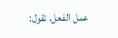عمل الفعل، تقول: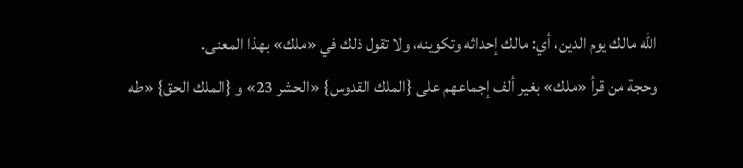الله مالك يوم الدين، أي: مالك إحداثه وتكوينه، ولا تقول ذلك في «ملك» بهذا المعنى.
وحجة من قرأ «ملك» بغير ألف إجماعهم على {الملك القدوس} «الحشر 23» و {الملك الحق} «طه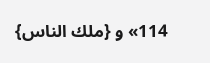114» و {ملك الناس}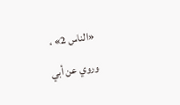«الناس 2» ، وروي عن أبي